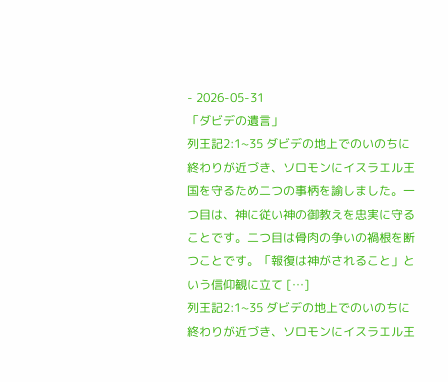- 2026-05-31
「ダビデの遺言」
列王記2:1~35 ダビデの地上でのいのちに終わりが近づき、ソロモンにイスラエル王国を守るため二つの事柄を諭しました。一つ目は、神に従い神の御教えを忠実に守ることです。二つ目は骨肉の争いの禍根を断つことです。「報復は神がされること」という信仰観に立て […]
列王記2:1~35 ダビデの地上でのいのちに終わりが近づき、ソロモンにイスラエル王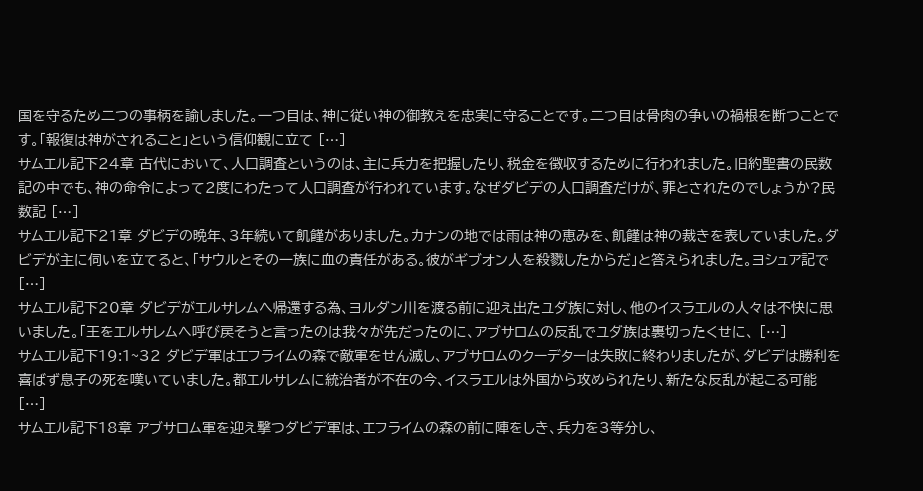国を守るため二つの事柄を諭しました。一つ目は、神に従い神の御教えを忠実に守ることです。二つ目は骨肉の争いの禍根を断つことです。「報復は神がされること」という信仰観に立て […]
サムエル記下24章 古代において、人口調査というのは、主に兵力を把握したり、税金を徴収するために行われました。旧約聖書の民数記の中でも、神の命令によって2度にわたって人口調査が行われています。なぜダビデの人口調査だけが、罪とされたのでしょうか?民数記 […]
サムエル記下21章 ダビデの晩年、3年続いて飢饉がありました。カナンの地では雨は神の恵みを、飢饉は神の裁きを表していました。ダビデが主に伺いを立てると、「サウルとその一族に血の責任がある。彼がギブオン人を殺戮したからだ」と答えられました。ヨシュア記で […]
サムエル記下20章 ダビデがエルサレムへ帰還する為、ヨルダン川を渡る前に迎え出たユダ族に対し、他のイスラエルの人々は不快に思いました。「王をエルサレムへ呼び戻そうと言ったのは我々が先だったのに、アブサロムの反乱でユダ族は裏切ったくせに、 […]
サムエル記下19:1~32 ダビデ軍はエフライムの森で敵軍をせん滅し、アブサロムのクーデターは失敗に終わりましたが、ダビデは勝利を喜ばず息子の死を嘆いていました。都エルサレムに統治者が不在の今、イスラエルは外国から攻められたり、新たな反乱が起こる可能 […]
サムエル記下18章 アブサロム軍を迎え撃つダビデ軍は、エフライムの森の前に陣をしき、兵力を3等分し、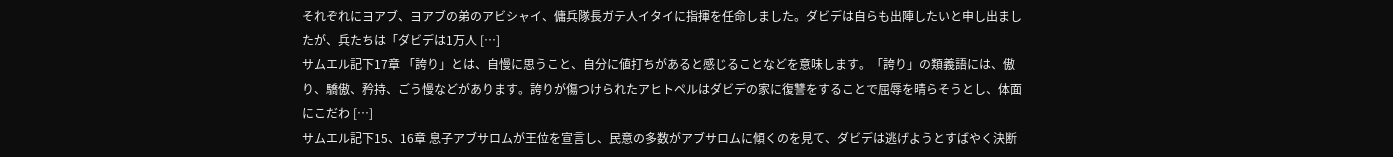それぞれにヨアブ、ヨアブの弟のアビシャイ、傭兵隊長ガテ人イタイに指揮を任命しました。ダビデは自らも出陣したいと申し出ましたが、兵たちは「ダビデは1万人 […]
サムエル記下17章 「誇り」とは、自慢に思うこと、自分に値打ちがあると感じることなどを意味します。「誇り」の類義語には、傲り、驕傲、矜持、ごう慢などがあります。誇りが傷つけられたアヒトペルはダビデの家に復讐をすることで屈辱を晴らそうとし、体面にこだわ […]
サムエル記下15、16章 息子アブサロムが王位を宣言し、民意の多数がアブサロムに傾くのを見て、ダビデは逃げようとすばやく決断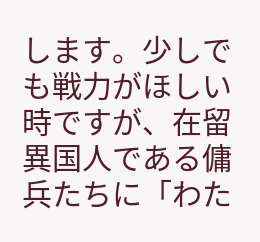します。少しでも戦力がほしい時ですが、在留異国人である傭兵たちに「わた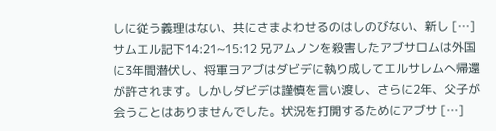しに従う義理はない、共にさまよわせるのはしのびない、新し […]
サムエル記下14:21~15:12 兄アムノンを殺害したアブサロムは外国に3年間潜伏し、将軍ヨアブはダビデに執り成してエルサレムへ帰還が許されます。しかしダビデは謹慎を言い渡し、さらに2年、父子が会うことはありませんでした。状況を打開するためにアブサ […]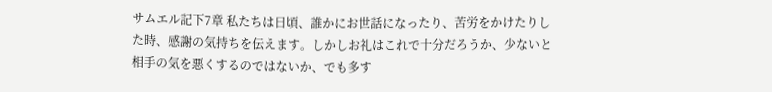サムエル記下7章 私たちは日頃、誰かにお世話になったり、苦労をかけたりした時、感謝の気持ちを伝えます。しかしお礼はこれで十分だろうか、少ないと相手の気を悪くするのではないか、でも多す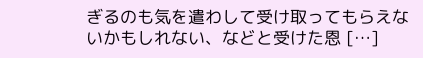ぎるのも気を遣わして受け取ってもらえないかもしれない、などと受けた恩 […]